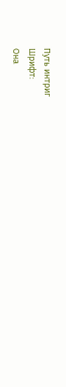Путь интриг
Шрифт:
Она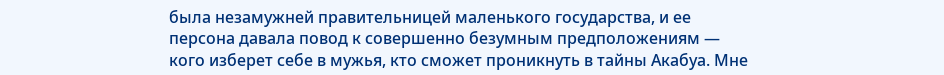была незамужней правительницей маленького государства, и ее персона давала повод к совершенно безумным предположениям — кого изберет себе в мужья, кто сможет проникнуть в тайны Акабуа. Мне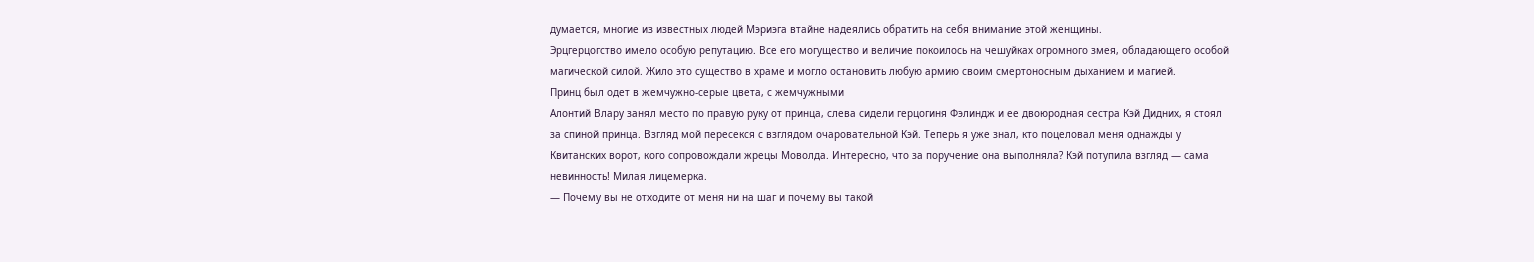думается, многие из известных людей Мэриэга втайне надеялись обратить на себя внимание этой женщины.
Эрцгерцогство имело особую репутацию. Все его могущество и величие покоилось на чешуйках огромного змея, обладающего особой магической силой. Жило это существо в храме и могло остановить любую армию своим смертоносным дыханием и магией.
Принц был одет в жемчужно-серые цвета, с жемчужными
Алонтий Влару занял место по правую руку от принца, слева сидели герцогиня Фэлиндж и ее двоюродная сестра Кэй Дидних, я стоял за спиной принца. Взгляд мой пересекся с взглядом очаровательной Кэй. Теперь я уже знал, кто поцеловал меня однажды у Квитанских ворот, кого сопровождали жрецы Моволда. Интересно, что за поручение она выполняла? Кэй потупила взгляд — сама невинность! Милая лицемерка.
— Почему вы не отходите от меня ни на шаг и почему вы такой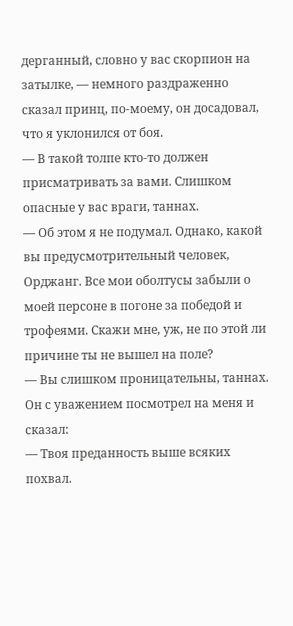дерганный, словно у вас скорпион на затылке, — немного раздраженно сказал принц, по-моему, он досадовал, что я уклонился от боя.
— В такой толпе кто-то должен присматривать за вами. Слишком опасные у вас враги, таннах.
— Об этом я не подумал. Однако, какой вы предусмотрительный человек, Орджанг. Все мои оболтусы забыли о моей персоне в погоне за победой и трофеями. Скажи мне, уж, не по этой ли причине ты не вышел на поле?
— Вы слишком проницательны, таннах.
Он с уважением посмотрел на меня и сказал:
— Твоя преданность выше всяких похвал.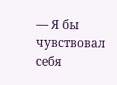— Я бы чувствовал себя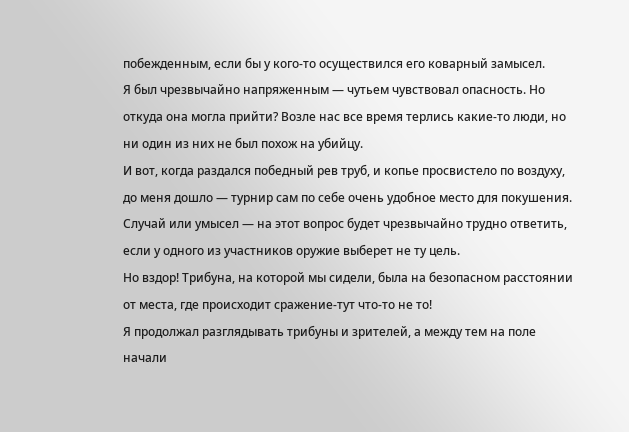побежденным, если бы у кого-то осуществился его коварный замысел.
Я был чрезвычайно напряженным — чутьем чувствовал опасность. Но откуда она могла прийти? Возле нас все время терлись какие-то люди, но ни один из них не был похож на убийцу.
И вот, когда раздался победный рев труб, и копье просвистело по воздуху, до меня дошло — турнир сам по себе очень удобное место для покушения.
Случай или умысел — на этот вопрос будет чрезвычайно трудно ответить, если у одного из участников оружие выберет не ту цель.
Но вздор! Трибуна, на которой мы сидели, была на безопасном расстоянии от места, где происходит сражение-тут что-то не то!
Я продолжал разглядывать трибуны и зрителей, а между тем на поле начали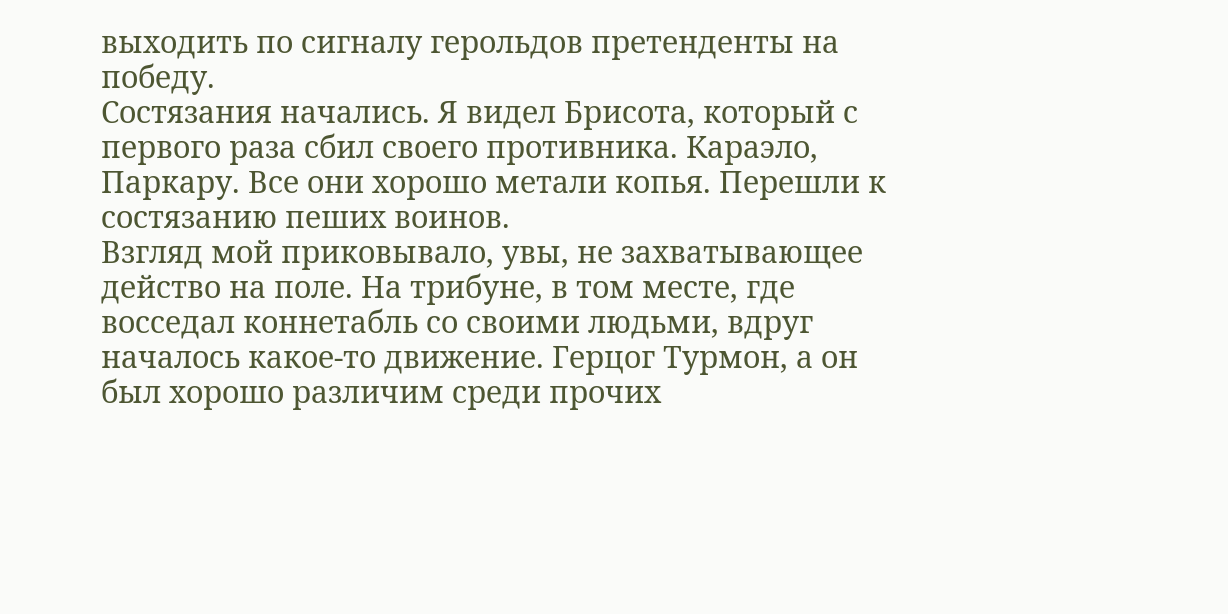выходить по сигналу герольдов претенденты на победу.
Состязания начались. Я видел Брисота, который с первого раза сбил своего противника. Караэло, Паркару. Все они хорошо метали копья. Перешли к состязанию пеших воинов.
Взгляд мой приковывало, увы, не захватывающее действо на поле. На трибуне, в том месте, где восседал коннетабль со своими людьми, вдруг началось какое-то движение. Герцог Турмон, а он был хорошо различим среди прочих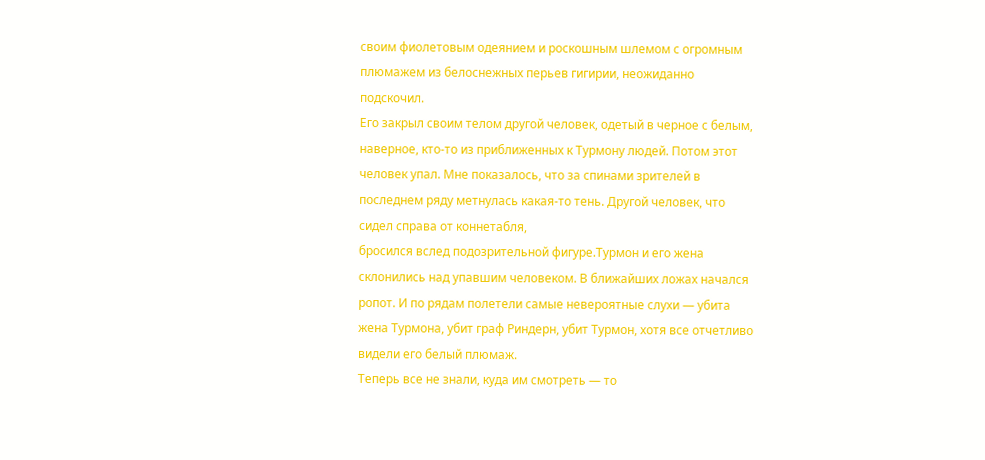своим фиолетовым одеянием и роскошным шлемом с огромным плюмажем из белоснежных перьев гигирии, неожиданно подскочил.
Его закрыл своим телом другой человек, одетый в черное с белым, наверное, кто-то из приближенных к Турмону людей. Потом этот человек упал. Мне показалось, что за спинами зрителей в последнем ряду метнулась какая-то тень. Другой человек, что сидел справа от коннетабля,
бросился вслед подозрительной фигуре.Турмон и его жена склонились над упавшим человеком. В ближайших ложах начался ропот. И по рядам полетели самые невероятные слухи — убита жена Турмона, убит граф Риндерн, убит Турмон, хотя все отчетливо видели его белый плюмаж.
Теперь все не знали, куда им смотреть — то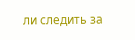ли следить за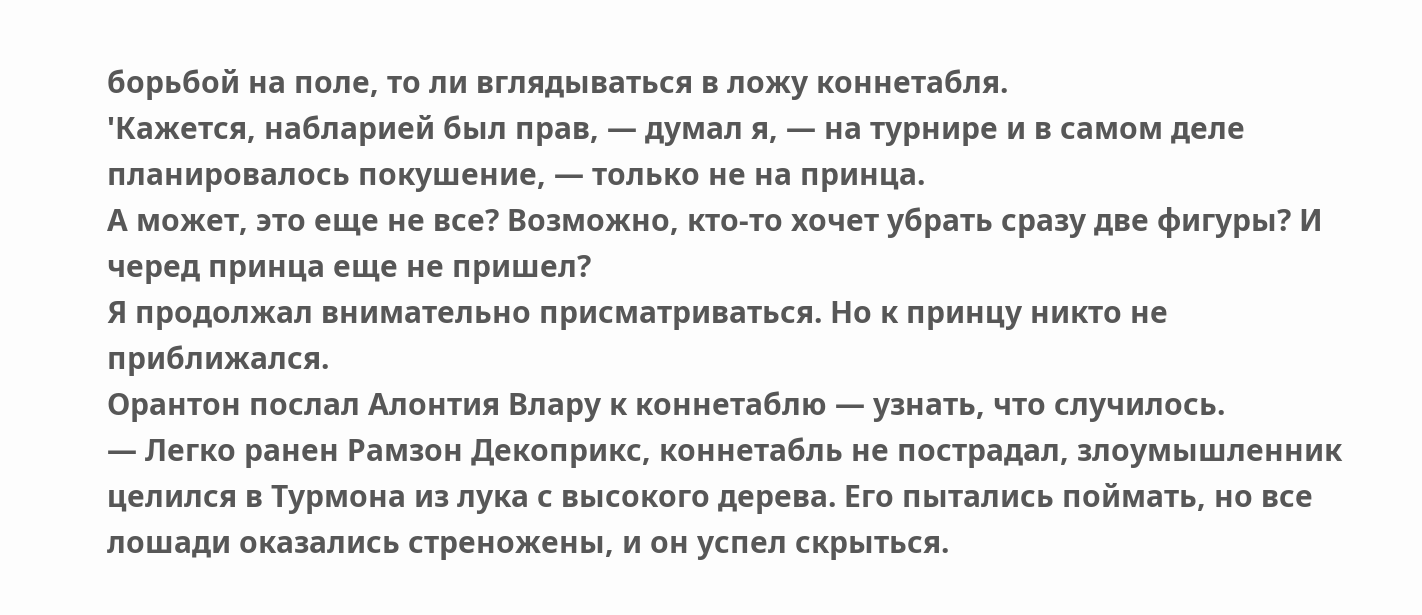борьбой на поле, то ли вглядываться в ложу коннетабля.
'Кажется, набларией был прав, — думал я, — на турнире и в самом деле планировалось покушение, — только не на принца.
А может, это еще не все? Возможно, кто-то хочет убрать сразу две фигуры? И черед принца еще не пришел?
Я продолжал внимательно присматриваться. Но к принцу никто не приближался.
Орантон послал Алонтия Влару к коннетаблю — узнать, что случилось.
— Легко ранен Рамзон Декоприкс, коннетабль не пострадал, злоумышленник целился в Турмона из лука с высокого дерева. Его пытались поймать, но все лошади оказались стреножены, и он успел скрыться.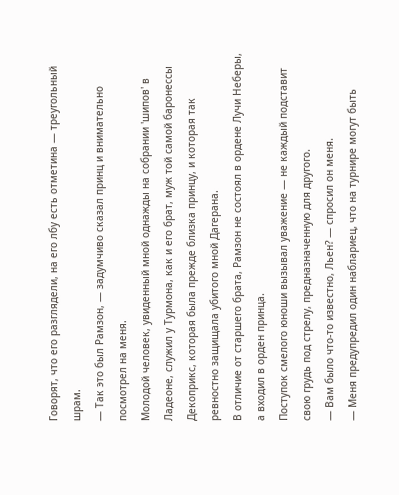Говорят, что его разглядели, на его лбу есть отметина — треугольный шрам.
— Так это был Рамзон, — задумчиво сказал принц и внимательно посмотрел на меня.
Молодой человек, увиденный мной однажды на собрании 'шипов' в Ладеоне, служил у Турмона, как и его брат, муж той самой баронессы Декоприкс, которая была прежде близка принцу, и которая так ревностно защищала убитого мной Дагерана.
В отличие от старшего брата, Рамзон не состоял в ордене Лучи Неберы, а входил в орден принца.
Поступок смелого юноши вызывал уважение — не каждый подставит свою грудь под стрелу, предназначенную для другого.
— Вам было что-то известно, Льен? — спросил он меня.
— Меня предупредил один наблариец, что на турнире могут быть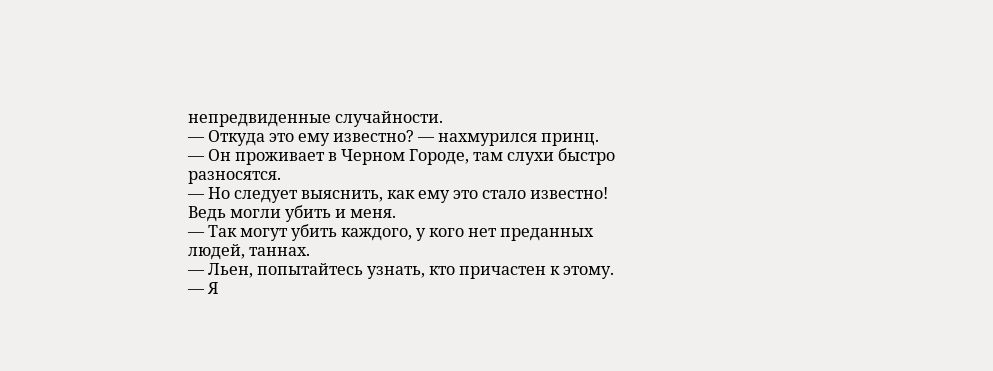непредвиденные случайности.
— Откуда это ему известно? — нахмурился принц.
— Он проживает в Черном Городе, там слухи быстро разносятся.
— Но следует выяснить, как ему это стало известно! Ведь могли убить и меня.
— Так могут убить каждого, у кого нет преданных людей, таннах.
— Льен, попытайтесь узнать, кто причастен к этому.
— Я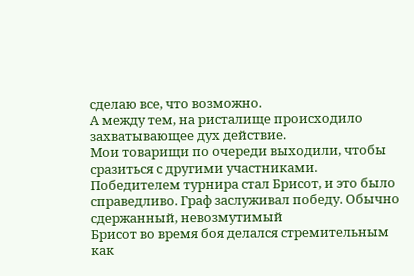сделаю все, что возможно.
А между тем, на ристалище происходило захватывающее дух действие.
Мои товарищи по очереди выходили, чтобы сразиться с другими участниками.
Победителем турнира стал Брисот, и это было справедливо. Граф заслуживал победу. Обычно сдержанный, невозмутимый
Брисот во время боя делался стремительным как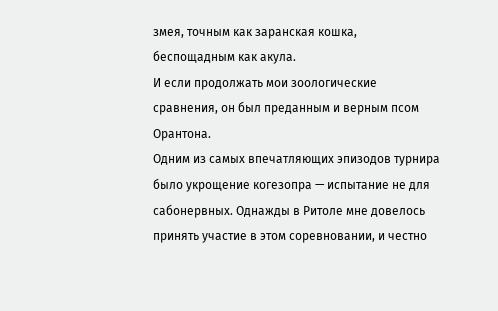змея, точным как заранская кошка, беспощадным как акула.
И если продолжать мои зоологические сравнения, он был преданным и верным псом Орантона.
Одним из самых впечатляющих эпизодов турнира было укрощение когезопра — испытание не для сабонервных. Однажды в Ритоле мне довелось принять участие в этом соревновании, и честно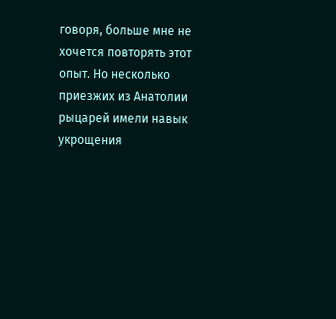говоря, больше мне не хочется повторять этот опыт. Но несколько приезжих из Анатолии рыцарей имели навык укрощения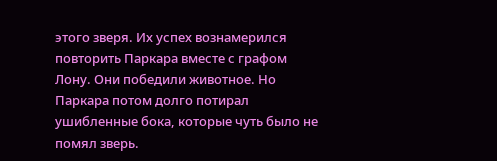этого зверя. Их успех вознамерился повторить Паркара вместе с графом Лону. Они победили животное. Но Паркара потом долго потирал ушибленные бока, которые чуть было не помял зверь.